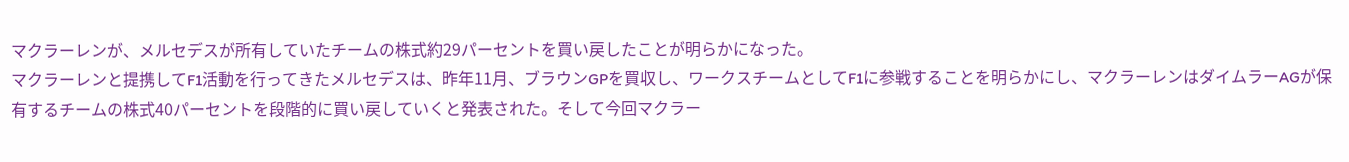マクラーレンが、メルセデスが所有していたチームの株式約29パーセントを買い戻したことが明らかになった。
マクラーレンと提携してF1活動を行ってきたメルセデスは、昨年11月、ブラウンGPを買収し、ワークスチームとしてF1に参戦することを明らかにし、マクラーレンはダイムラーAGが保有するチームの株式40パーセントを段階的に買い戻していくと発表された。そして今回マクラー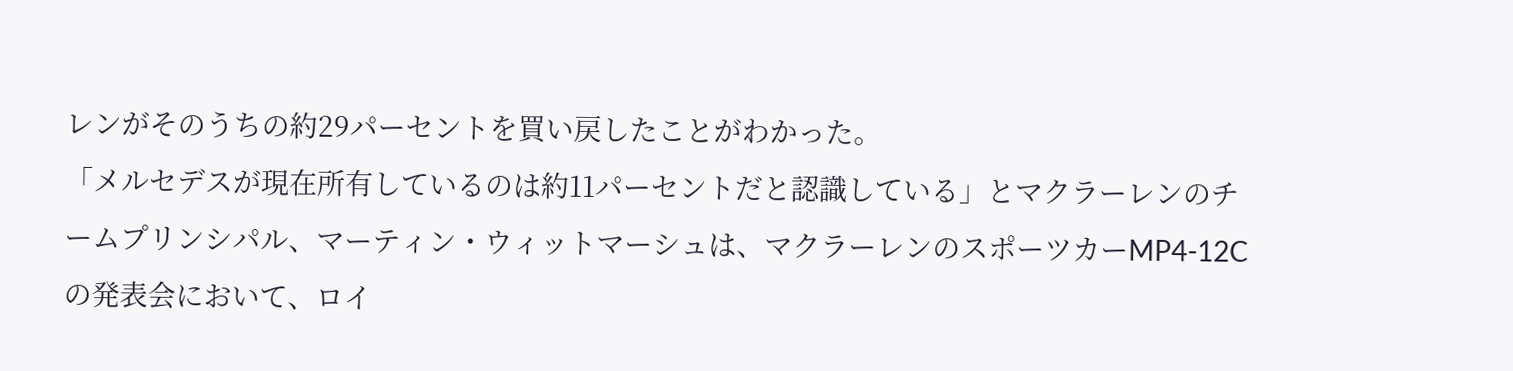レンがそのうちの約29パーセントを買い戻したことがわかった。
「メルセデスが現在所有しているのは約11パーセントだと認識している」とマクラーレンのチームプリンシパル、マーティン・ウィットマーシュは、マクラーレンのスポーツカーMP4-12Cの発表会において、ロイ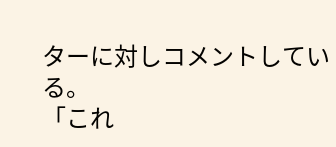ターに対しコメントしている。
「これ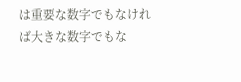は重要な数字でもなければ大きな数字でもな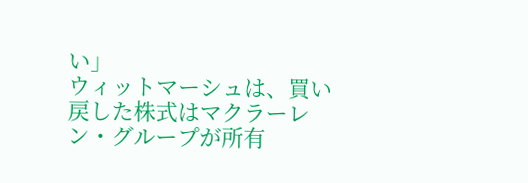い」
ウィットマーシュは、買い戻した株式はマクラーレン・グループが所有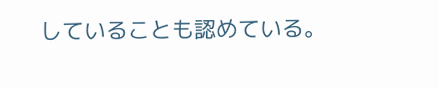していることも認めている。